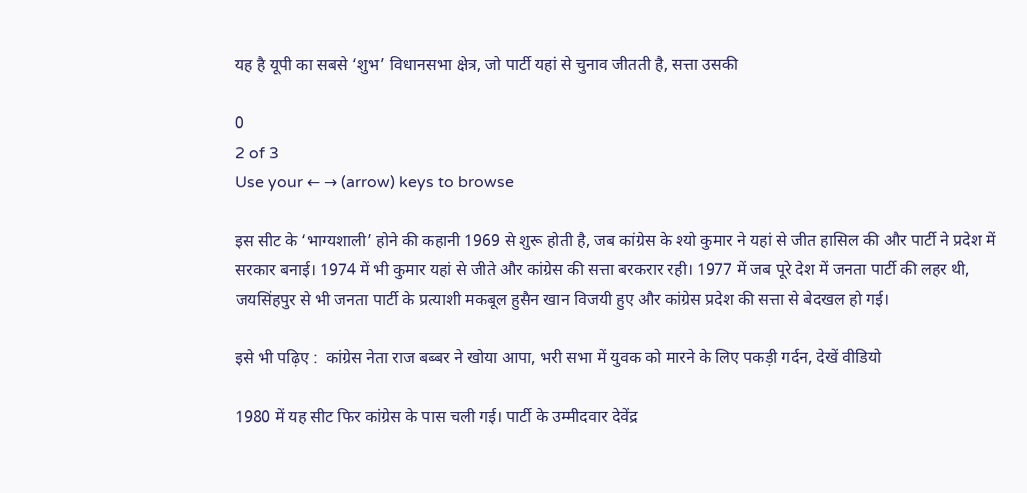यह है यूपी का सबसे ‘शुभ’ विधानसभा क्षेत्र, जो पार्टी यहां से चुनाव जीतती है, सत्ता उसकी

0
2 of 3
Use your ← → (arrow) keys to browse

इस सीट के ‘भाग्यशाली’ होने की कहानी 1969 से शुरू होती है, जब कांग्रेस के श्यो कुमार ने यहां से जीत हासिल की और पार्टी ने प्रदेश में सरकार बनाई। 1974 में भी कुमार यहां से जीते और कांग्रेस की सत्ता बरकरार रही। 1977 में जब पूरे देश में जनता पार्टी की लहर थी, जयसिंहपुर से भी जनता पार्टी के प्रत्याशी मकबूल हुसैन खान विजयी हुए और कांग्रेस प्रदेश की सत्ता से बेदखल हो गई।

इसे भी पढ़िए :  कांग्रेस नेता राज बब्बर ने खोया आपा, भरी सभा में युवक को मारने के लिए पकड़ी गर्दन, देखें वीडियो

1980 में यह सीट फिर कांग्रेस के पास चली गई। पार्टी के उम्मीदवार देवेंद्र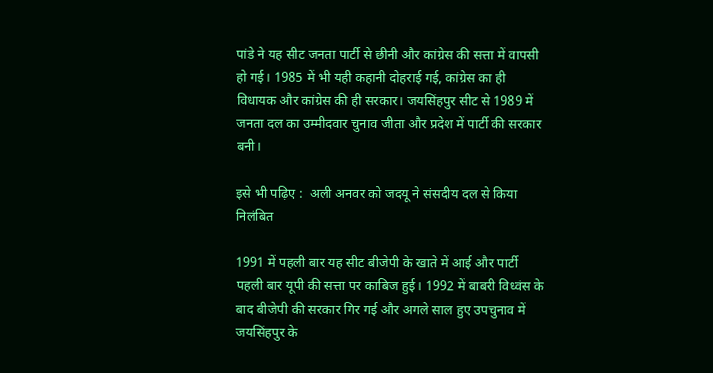पांडे ने यह सीट जनता पार्टी से छीनी और कांग्रेस की सत्ता में वापसी हो गई। 1985 में भी यही कहानी दोहराई गई, कांग्रेस का ही विधायक और कांग्रेस की ही सरकार। जयसिंहपुर सीट से 1989 में जनता दल का उम्मीदवार चुनाव जीता और प्रदेश में पार्टी की सरकार बनी।

इसे भी पढ़िए :  अली अनवर को जदयू ने संसदीय दल से किया निलंबित

1991 में पहली बार यह सीट बीजेपी के खाते में आई और पार्टी पहली बार यूपी की सत्ता पर काबिज हुई। 1992 में बाबरी विध्वंस के बाद बीजेपी की सरकार गिर गई और अगले साल हुए उपचुनाव में जयसिंहपुर के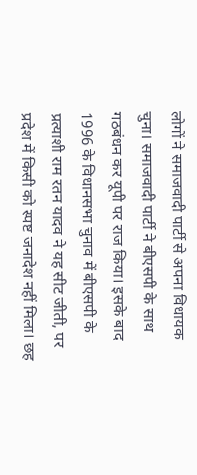लोगों ने समाजवादी पार्टी से अपना विधायक चुना। समाजवादी पार्टी ने बीएसपी के साथ गठबंधन कर यूपी पर राज किया। इसके बाद 1996 के विधानसभा चुनाव में बीएसपी के प्रत्याशी राम रतन यादव ने यह सीट जीती, पर प्रदेश में किसी को स्पष्ट जनादेश नहीं मिला। छह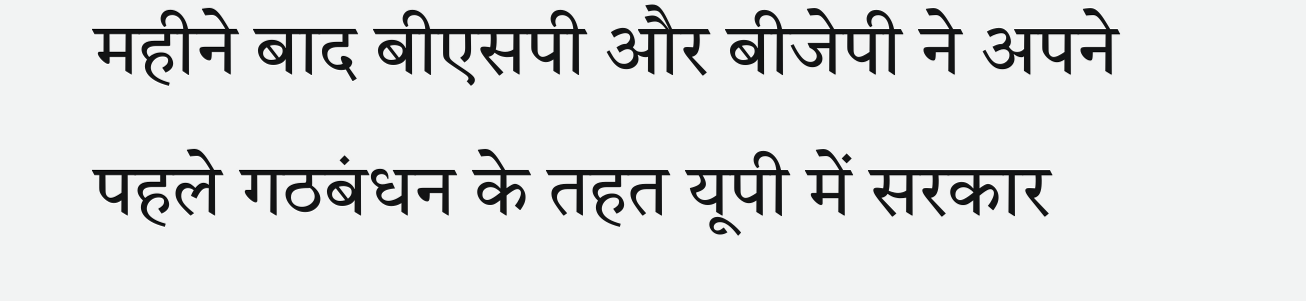महीने बाद बीएसपी और बीजेपी ने अपने पहले गठबंधन के तहत यूपी में सरकार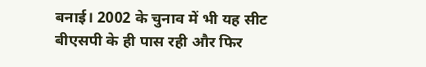बनाई। 2002 के चुनाव में भी यह सीट बीएसपी के ही पास रही और फिर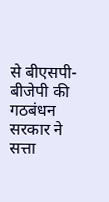से बीएसपी-बीजेपी की गठबंधन सरकार ने सत्ता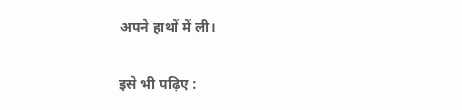अपने हाथों में ली।

इसे भी पढ़िए :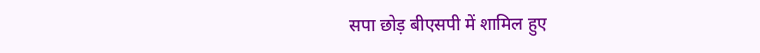सपा छोड़ बीएसपी में शामिल हुए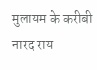मुलायम के करीबी नारद राय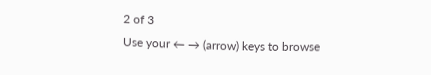2 of 3
Use your ← → (arrow) keys to browse